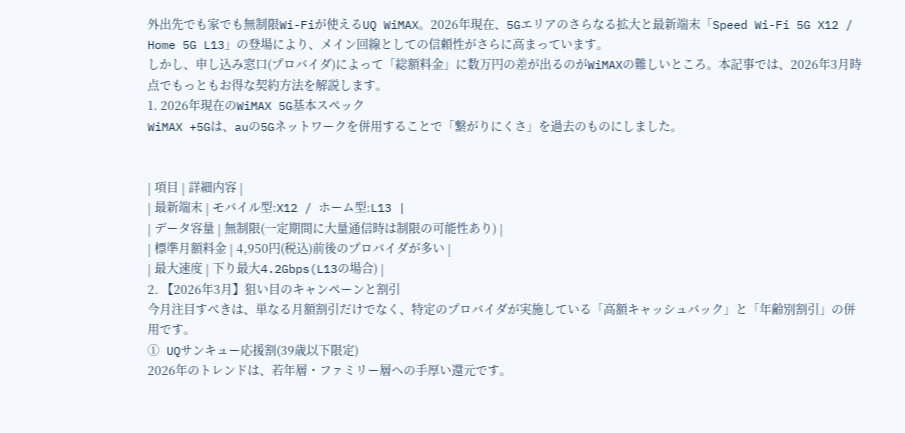外出先でも家でも無制限Wi-Fiが使えるUQ WiMAX。2026年現在、5Gエリアのさらなる拡大と最新端末「Speed Wi-Fi 5G X12 / Home 5G L13」の登場により、メイン回線としての信頼性がさらに高まっています。
しかし、申し込み窓口(プロバイダ)によって「総額料金」に数万円の差が出るのがWiMAXの難しいところ。本記事では、2026年3月時点でもっともお得な契約方法を解説します。
1. 2026年現在のWiMAX 5G基本スペック
WiMAX +5Gは、auの5Gネットワークを併用することで「繋がりにくさ」を過去のものにしました。


| 項目 | 詳細内容 |
| 最新端末 | モバイル型:X12 / ホーム型:L13 |
| データ容量 | 無制限(一定期間に大量通信時は制限の可能性あり) |
| 標準月額料金 | 4,950円(税込)前後のプロバイダが多い |
| 最大速度 | 下り最大4.2Gbps(L13の場合) |
2. 【2026年3月】狙い目のキャンペーンと割引
今月注目すべきは、単なる月額割引だけでなく、特定のプロバイダが実施している「高額キャッシュバック」と「年齢別割引」の併用です。
① UQサンキュー応援割(39歳以下限定)
2026年のトレンドは、若年層・ファミリー層への手厚い還元です。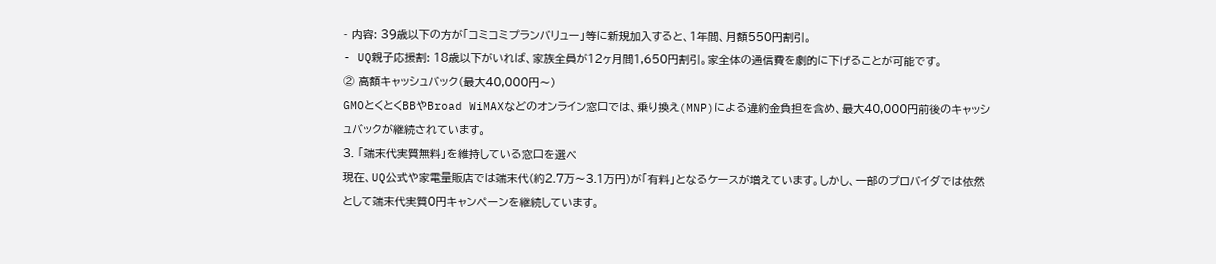- 内容: 39歳以下の方が「コミコミプランバリュー」等に新規加入すると、1年間、月額550円割引。
- UQ親子応援割: 18歳以下がいれば、家族全員が12ヶ月間1,650円割引。家全体の通信費を劇的に下げることが可能です。
② 高額キャッシュバック(最大40,000円〜)
GMOとくとくBBやBroad WiMAXなどのオンライン窓口では、乗り換え(MNP)による違約金負担を含め、最大40,000円前後のキャッシュバックが継続されています。
3. 「端末代実質無料」を維持している窓口を選べ
現在、UQ公式や家電量販店では端末代(約2.7万〜3.1万円)が「有料」となるケースが増えています。しかし、一部のプロバイダでは依然として端末代実質0円キャンペーンを継続しています。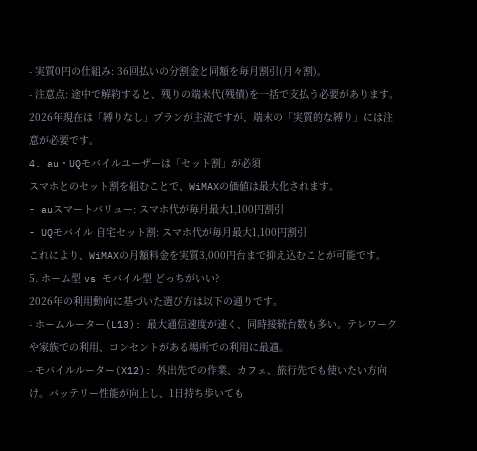- 実質0円の仕組み: 36回払いの分割金と同額を毎月割引(月々割)。
- 注意点: 途中で解約すると、残りの端末代(残債)を一括で支払う必要があります。2026年現在は「縛りなし」プランが主流ですが、端末の「実質的な縛り」には注意が必要です。
4. au・UQモバイルユーザーは「セット割」が必須
スマホとのセット割を組むことで、WiMAXの価値は最大化されます。
- auスマートバリュー: スマホ代が毎月最大1,100円割引
- UQモバイル 自宅セット割: スマホ代が毎月最大1,100円割引
これにより、WiMAXの月額料金を実質3,000円台まで抑え込むことが可能です。
5. ホーム型 vs モバイル型 どっちがいい?
2026年の利用動向に基づいた選び方は以下の通りです。
- ホームルーター(L13): 最大通信速度が速く、同時接続台数も多い。テレワークや家族での利用、コンセントがある場所での利用に最適。
- モバイルルーター(X12): 外出先での作業、カフェ、旅行先でも使いたい方向け。バッテリー性能が向上し、1日持ち歩いても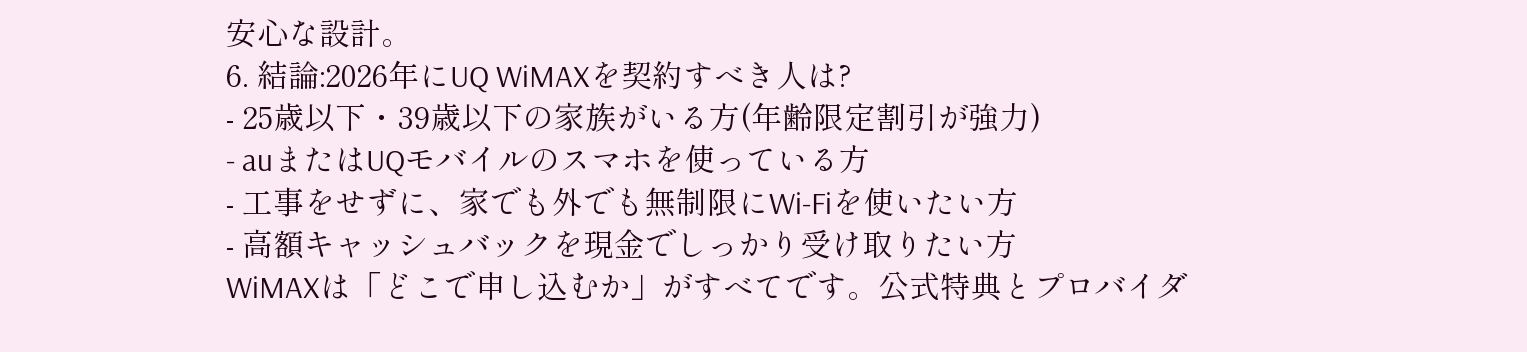安心な設計。
6. 結論:2026年にUQ WiMAXを契約すべき人は?
- 25歳以下・39歳以下の家族がいる方(年齢限定割引が強力)
- auまたはUQモバイルのスマホを使っている方
- 工事をせずに、家でも外でも無制限にWi-Fiを使いたい方
- 高額キャッシュバックを現金でしっかり受け取りたい方
WiMAXは「どこで申し込むか」がすべてです。公式特典とプロバイダ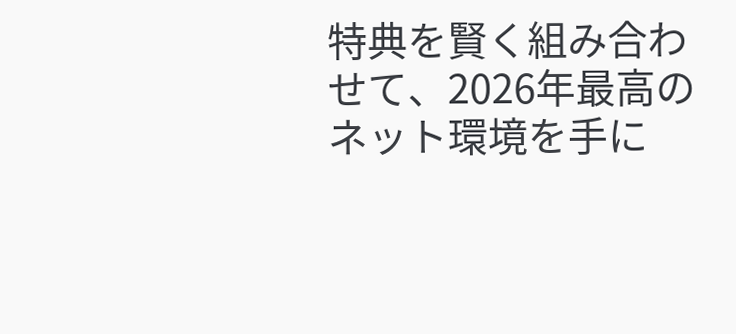特典を賢く組み合わせて、2026年最高のネット環境を手に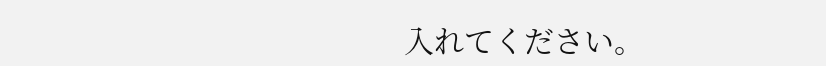入れてください。